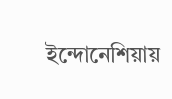ইন্দোনেশিয়ায়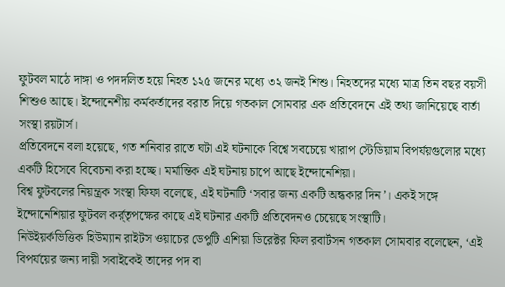ফুটবল মাঠে দাঙ্গা ও পদদলিত হয়ে নিহত ১২৫ জনের মধ্যে ৩২ জনই শিশু। নিহতদের মধ্যে মাত্র তিন বছর বয়সী শিশুও আছে। ইন্দোনেশীয় কর্মকর্তাদের বরাত দিয়ে গতকাল সোমবার এক প্রতিবেদনে এই তথ্য জানিয়েছে বার্তা সংস্থা রয়টার্স।
প্রতিবেদনে বলা হয়েছে, গত শনিবার রাতে ঘটা এই ঘটনাকে বিশ্বে সবচেয়ে খারাপ স্টেডিয়াম বিপর্যয়গুলোর মধ্যে একটি হিসেবে বিবেচনা করা হচ্ছে। মর্মান্তিক এই ঘটনায় চাপে আছে ইন্দোনেশিয়া।
বিশ্ব ফুটবলের নিয়ন্ত্রক সংস্থা ফিফা বলেছে, এই ঘটনাটি ‘সবার জন্য একটি অন্ধকার দিন’। একই সঙ্গে ইন্দোনেশিয়ার ফুটবল কর্র্তৃপক্ষের কাছে এই ঘটনার একটি প্রতিবেদনও চেয়েছে সংস্থাটি।
নিউইয়র্কভিত্তিক হিউম্যান রাইটস ওয়াচের ডেপুটি এশিয়া ডিরেক্টর ফিল রবার্টসন গতকাল সোমবার বলেছেন, ‘এই বিপর্যয়ের জন্য দায়ী সবাইকেই তাদের পদ বা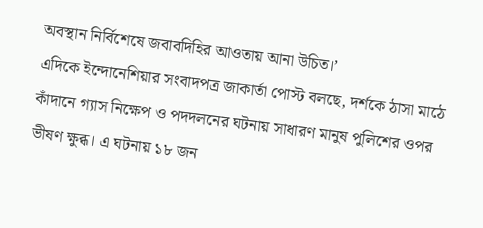অবস্থান নির্বিশেষে জবাবদিহির আওতায় আনা উচিত।’
এদিকে ইন্দোনেশিয়ার সংবাদপত্র জাকার্তা পোস্ট বলছে, দর্শকে ঠাসা মাঠে কাঁদানে গ্যাস নিক্ষেপ ও পদদলনের ঘটনায় সাধারণ মানুষ পুলিশের ওপর ভীষণ ক্ষুব্ধ। এ ঘটনায় ১৮ জন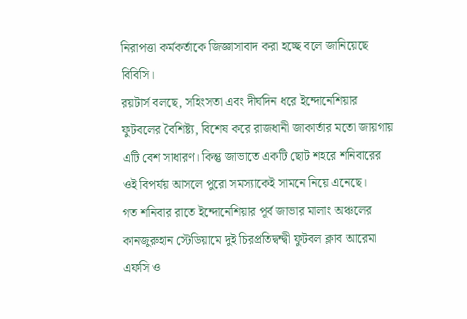নিরাপত্তা কর্মকর্তাকে জিজ্ঞাসাবাদ করা হচ্ছে বলে জানিয়েছে বিবিসি।
রয়টার্স বলছে, সহিংসতা এবং দীর্ঘদিন ধরে ইন্দোনেশিয়ার ফুটবলের বৈশিষ্ট্য, বিশেষ করে রাজধানী জাকার্তার মতো জায়গায় এটি বেশ সাধারণ। কিন্তু জাভাতে একটি ছোট শহরে শনিবারের ওই বিপর্যয় আসলে পুরো সমস্যাকেই সামনে নিয়ে এনেছে।
গত শনিবার রাতে ইন্দোনেশিয়ার পূর্ব জাভার মালাং অঞ্চলের কানজুরুহান স্টেডিয়ামে দুই চিরপ্রতিদ্বন্দ্বী ফুটবল ক্লাব আরেমা এফসি ও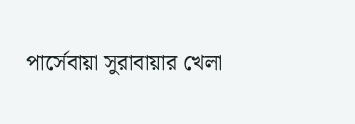পার্সেবায়া সুরাবায়ার খেলা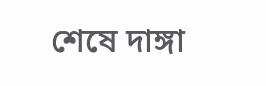শেষে দাঙ্গা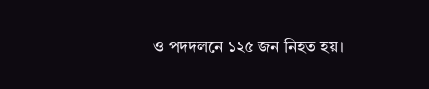ও পদদলনে ১২৫ জন নিহত হয়।